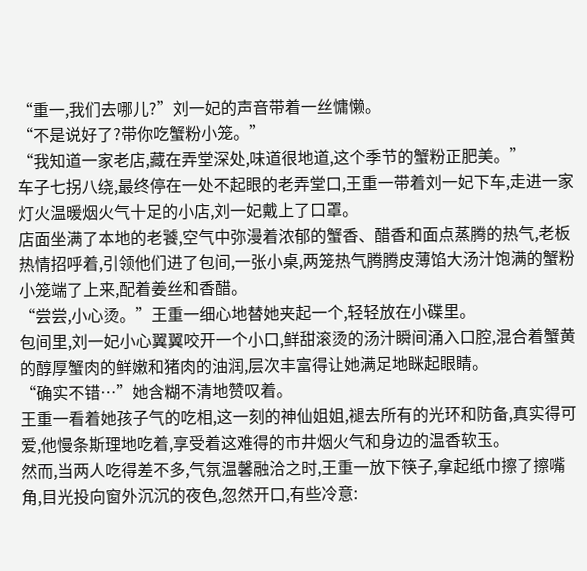“重一,我们去哪儿?”刘一妃的声音带着一丝慵懒。
“不是说好了?带你吃蟹粉小笼。”
“我知道一家老店,藏在弄堂深处,味道很地道,这个季节的蟹粉正肥美。”
车子七拐八绕,最终停在一处不起眼的老弄堂口,王重一带着刘一妃下车,走进一家灯火温暖烟火气十足的小店,刘一妃戴上了口罩。
店面坐满了本地的老饕,空气中弥漫着浓郁的蟹香、醋香和面点蒸腾的热气,老板热情招呼着,引领他们进了包间,一张小桌,两笼热气腾腾皮薄馅大汤汁饱满的蟹粉小笼端了上来,配着姜丝和香醋。
“尝尝,小心烫。”王重一细心地替她夹起一个,轻轻放在小碟里。
包间里,刘一妃小心翼翼咬开一个小口,鲜甜滚烫的汤汁瞬间涌入口腔,混合着蟹黄的醇厚蟹肉的鲜嫩和猪肉的油润,层次丰富得让她满足地眯起眼睛。
“确实不错…”她含糊不清地赞叹着。
王重一看着她孩子气的吃相,这一刻的神仙姐姐,褪去所有的光环和防备,真实得可爱,他慢条斯理地吃着,享受着这难得的市井烟火气和身边的温香软玉。
然而,当两人吃得差不多,气氛温馨融洽之时,王重一放下筷子,拿起纸巾擦了擦嘴角,目光投向窗外沉沉的夜色,忽然开口,有些冷意: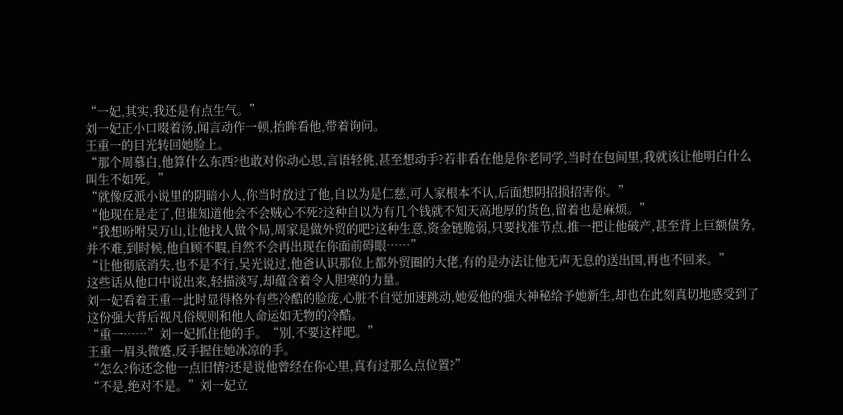“一妃,其实,我还是有点生气。”
刘一妃正小口啜着汤,闻言动作一顿,抬眸看他,带着询问。
王重一的目光转回她脸上。
“那个周慕白,他算什么东西?也敢对你动心思,言语轻佻,甚至想动手?若非看在他是你老同学,当时在包间里,我就该让他明白什么叫生不如死。”
“就像反派小说里的阴暗小人,你当时放过了他,自以为是仁慈,可人家根本不认,后面想阴招损招害你。”
“他现在是走了,但谁知道他会不会贼心不死?这种自以为有几个钱就不知天高地厚的货色,留着也是麻烦。”
“我想吩咐吴万山,让他找人做个局,周家是做外贸的吧?这种生意,资金链脆弱,只要找准节点,推一把让他破产,甚至背上巨额债务,并不难,到时候,他自顾不暇,自然不会再出现在你面前碍眼……”
“让他彻底消失,也不是不行,吴光说过,他爸认识那位上都外贸圈的大佬,有的是办法让他无声无息的送出国,再也不回来。”
这些话从他口中说出来,轻描淡写,却蕴含着令人胆寒的力量。
刘一妃看着王重一此时显得格外有些冷酷的脸庞,心脏不自觉加速跳动,她爱他的强大神秘给予她新生,却也在此刻真切地感受到了这份强大背后视凡俗规则和他人命运如无物的冷酷。
“重一……”刘一妃抓住他的手。“别,不要这样吧。”
王重一眉头微蹙,反手握住她冰凉的手。
“怎么?你还念他一点旧情?还是说他曾经在你心里,真有过那么点位置?”
“不是,绝对不是。”刘一妃立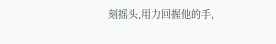刻摇头,用力回握他的手,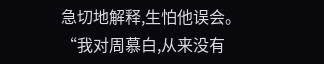急切地解释,生怕他误会。
“我对周慕白,从来没有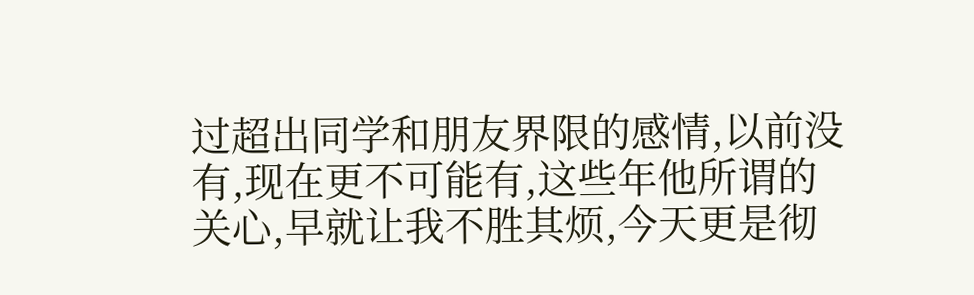过超出同学和朋友界限的感情,以前没有,现在更不可能有,这些年他所谓的关心,早就让我不胜其烦,今天更是彻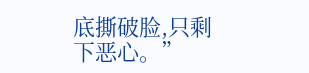底撕破脸,只剩下恶心。”